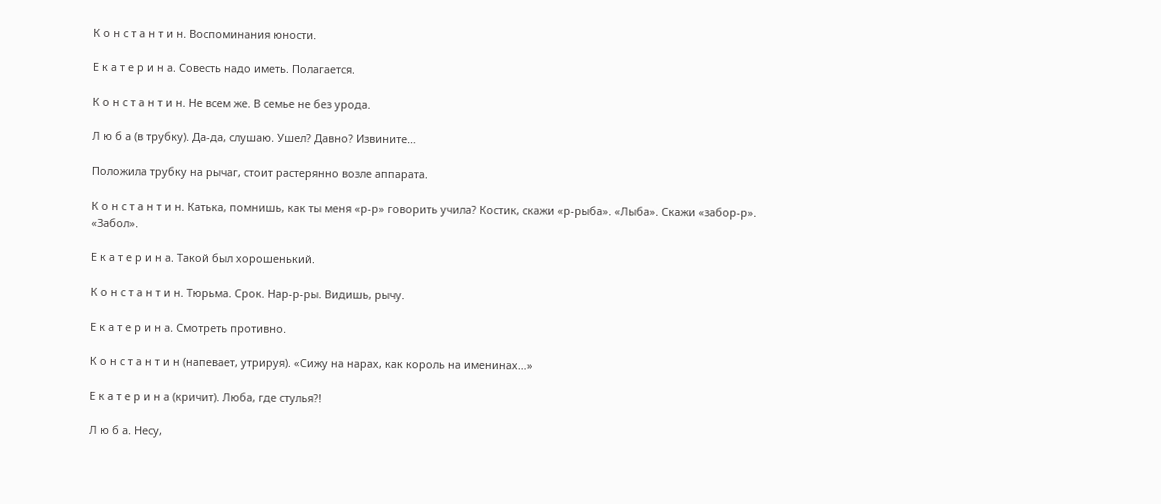К о н с т а н т и н. Воспоминания юности.

Е к а т е р и н а. Совесть надо иметь. Полагается.

К о н с т а н т и н. Не всем же. В семье не без урода.

Л ю б а (в трубку). Да-да, слушаю. Ушел? Давно? Извините…

Положила трубку на рычаг, стоит растерянно возле аппарата.

К о н с т а н т и н. Катька, помнишь, как ты меня «р-р» говорить учила? Костик, скажи «р-рыба». «Лыба». Скажи «забор-р». «Забол».

Е к а т е р и н а. Такой был хорошенький.

К о н с т а н т и н. Тюрьма. Срок. Нар-р-ры. Видишь, рычу.

Е к а т е р и н а. Смотреть противно.

К о н с т а н т и н (напевает, утрируя). «Сижу на нарах, как король на именинах…»

Е к а т е р и н а (кричит). Люба, где стулья?!

Л ю б а. Несу,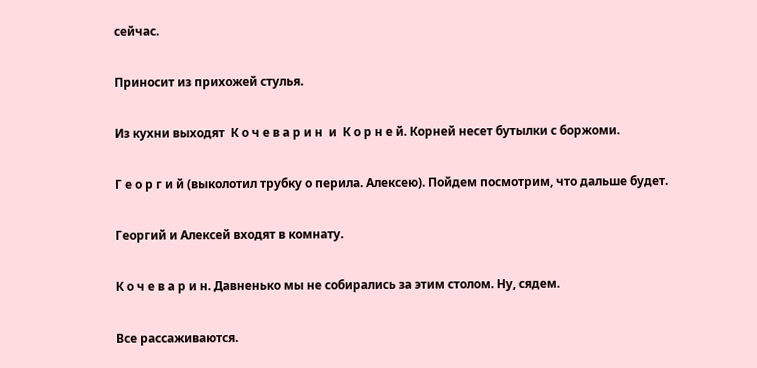сейчас.

Приносит из прихожей стулья.

Из кухни выходят  К о ч е в а р и н  и  К о р н е й. Корней несет бутылки с боржоми.

Г е о р г и й (выколотил трубку о перила. Алексею). Пойдем посмотрим, что дальше будет.

Георгий и Алексей входят в комнату.

К о ч е в а р и н. Давненько мы не собирались за этим столом. Ну, сядем.

Все рассаживаются.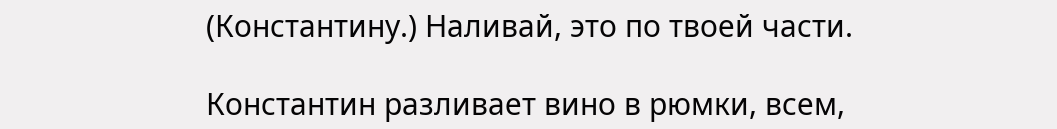(Константину.) Наливай, это по твоей части.

Константин разливает вино в рюмки, всем,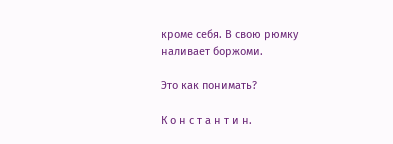кроме себя. В свою рюмку наливает боржоми.

Это как понимать?

К о н с т а н т и н.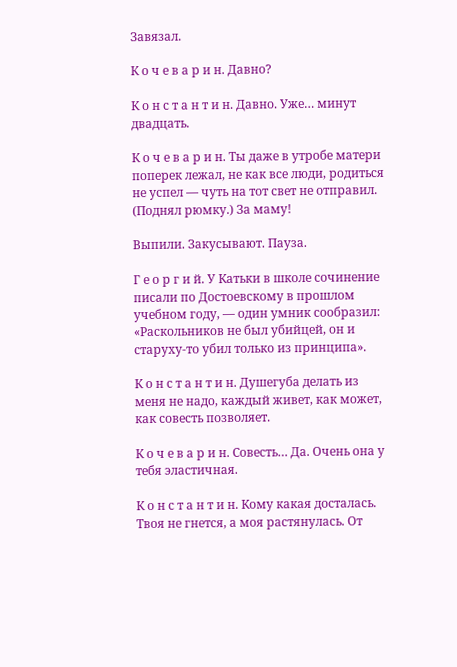Завязал.

К о ч е в а р и н. Давно?

К о н с т а н т и н. Давно. Уже… минут двадцать.

К о ч е в а р и н. Ты даже в утробе матери поперек лежал, не как все люди, родиться не успел — чуть на тот свет не отправил. (Поднял рюмку.) За маму!

Выпили. Закусывают. Пауза.

Г е о р г и й. У Катьки в школе сочинение писали по Достоевскому в прошлом учебном году, — один умник сообразил: «Раскольников не был убийцей, он и старуху-то убил только из принципа».

К о н с т а н т и н. Душегуба делать из меня не надо, каждый живет, как может, как совесть позволяет.

К о ч е в а р и н. Совесть… Да. Очень она у тебя эластичная.

К о н с т а н т и н. Кому какая досталась. Твоя не гнется, а моя растянулась. От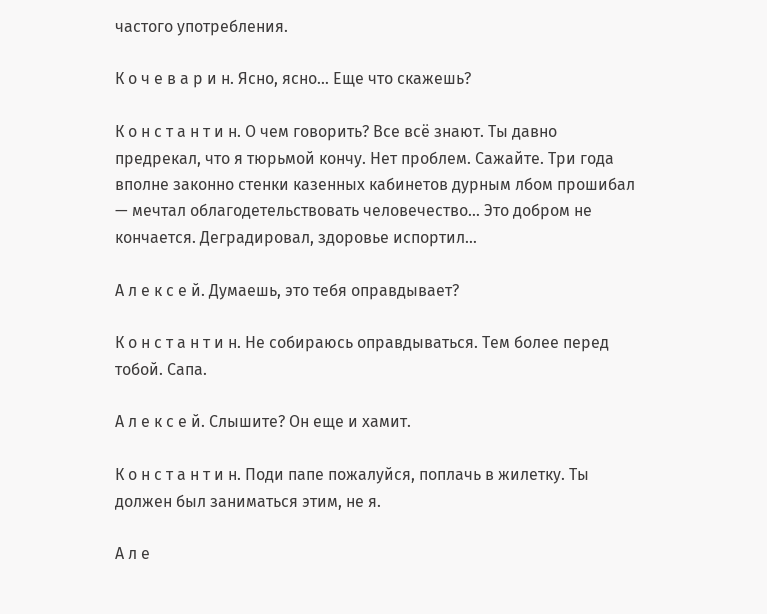частого употребления.

К о ч е в а р и н. Ясно, ясно… Еще что скажешь?

К о н с т а н т и н. О чем говорить? Все всё знают. Ты давно предрекал, что я тюрьмой кончу. Нет проблем. Сажайте. Три года вполне законно стенки казенных кабинетов дурным лбом прошибал — мечтал облагодетельствовать человечество… Это добром не кончается. Деградировал, здоровье испортил…

А л е к с е й. Думаешь, это тебя оправдывает?

К о н с т а н т и н. Не собираюсь оправдываться. Тем более перед тобой. Сапа.

А л е к с е й. Слышите? Он еще и хамит.

К о н с т а н т и н. Поди папе пожалуйся, поплачь в жилетку. Ты должен был заниматься этим, не я.

А л е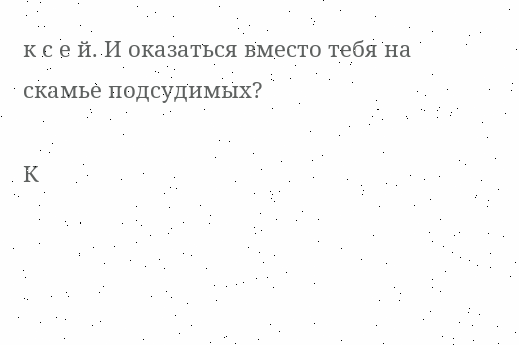к с е й. И оказаться вместо тебя на скамье подсудимых?

К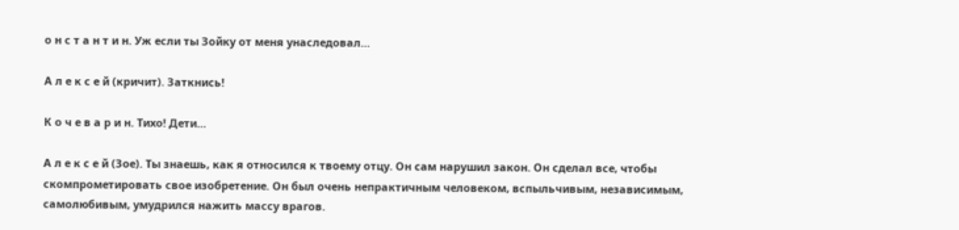о н с т а н т и н. Уж если ты Зойку от меня унаследовал…

А л е к с е й (кричит). Заткнись!

К о ч е в а р и н. Тихо! Дети…

А л е к с е й (Зое). Ты знаешь, как я относился к твоему отцу. Он сам нарушил закон. Он сделал все, чтобы скомпрометировать свое изобретение. Он был очень непрактичным человеком, вспыльчивым, независимым, самолюбивым, умудрился нажить массу врагов.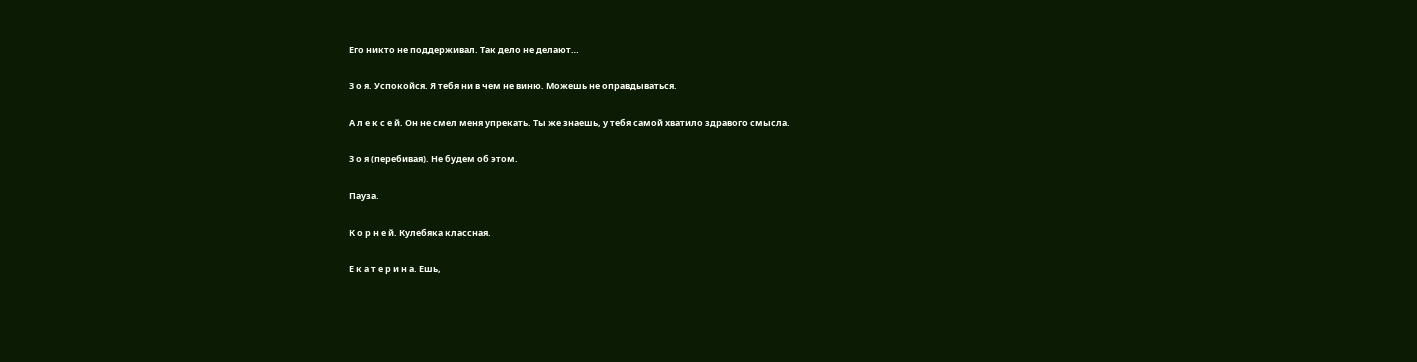Его никто не поддерживал. Так дело не делают…

З о я. Успокойся. Я тебя ни в чем не виню. Можешь не оправдываться.

А л е к с е й. Он не смел меня упрекать. Ты же знаешь, у тебя самой хватило здравого смысла.

З о я (перебивая). Не будем об этом.

Пауза.

К о р н е й. Кулебяка классная.

Е к а т е р и н а. Ешь,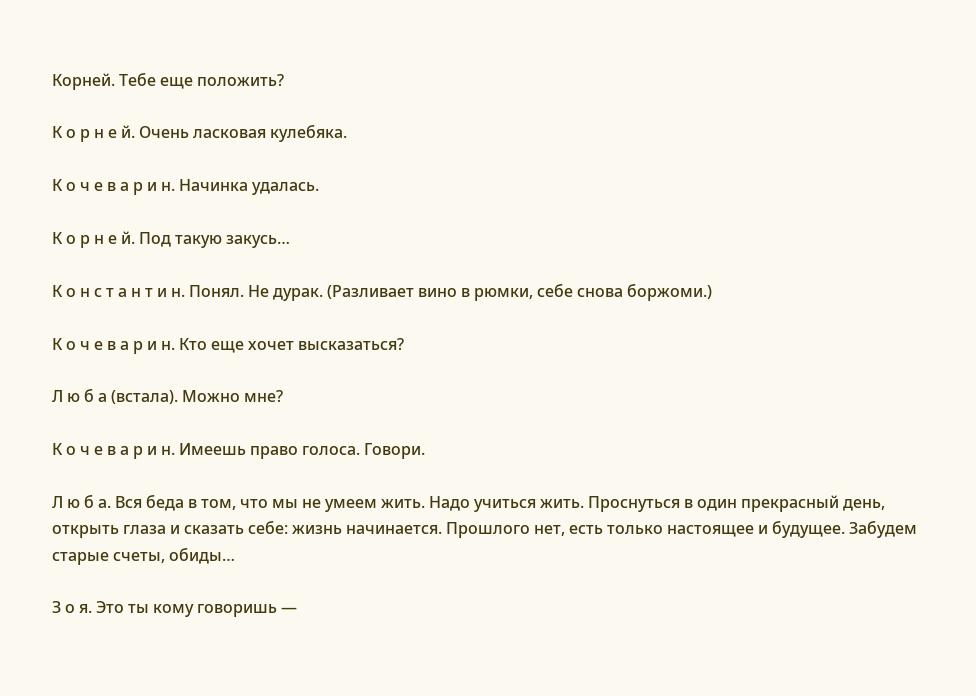Корней. Тебе еще положить?

К о р н е й. Очень ласковая кулебяка.

К о ч е в а р и н. Начинка удалась.

К о р н е й. Под такую закусь…

К о н с т а н т и н. Понял. Не дурак. (Разливает вино в рюмки, себе снова боржоми.)

К о ч е в а р и н. Кто еще хочет высказаться?

Л ю б а (встала). Можно мне?

К о ч е в а р и н. Имеешь право голоса. Говори.

Л ю б а. Вся беда в том, что мы не умеем жить. Надо учиться жить. Проснуться в один прекрасный день, открыть глаза и сказать себе: жизнь начинается. Прошлого нет, есть только настоящее и будущее. Забудем старые счеты, обиды…

З о я. Это ты кому говоришь —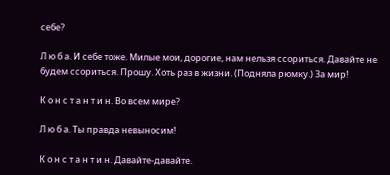себе?

Л ю б а. И себе тоже. Милые мои, дорогие, нам нельзя ссориться. Давайте не будем ссориться. Прошу. Хоть раз в жизни. (Подняла рюмку.) За мир!

К о н с т а н т и н. Во всем мире?

Л ю б а. Ты правда невыносим!

К о н с т а н т и н. Давайте-давайте.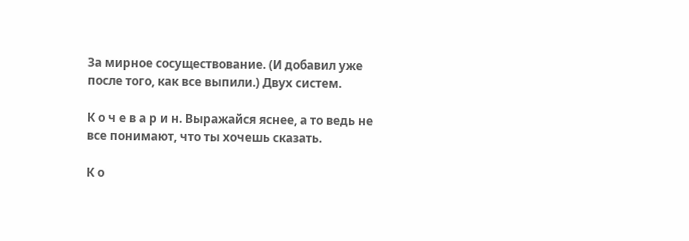За мирное сосуществование. (И добавил уже после того, как все выпили.) Двух систем.

К о ч е в а р и н. Выражайся яснее, а то ведь не все понимают, что ты хочешь сказать.

К о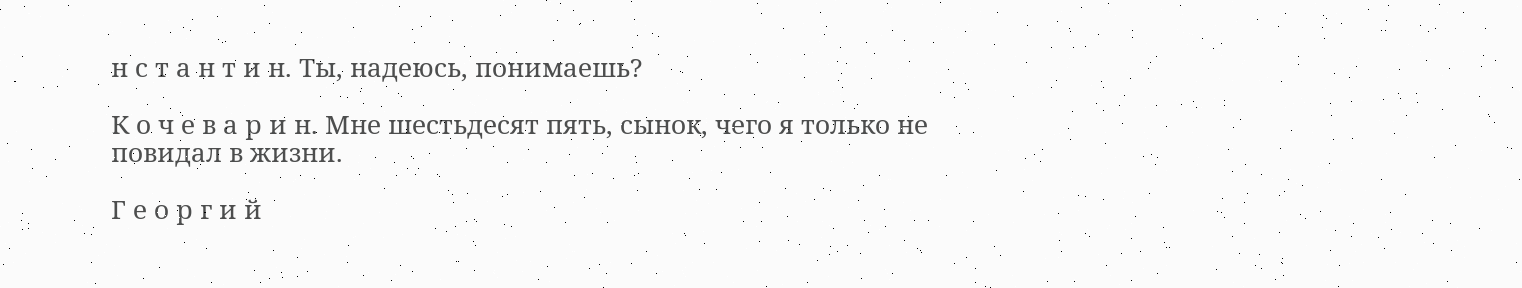н с т а н т и н. Ты, надеюсь, понимаешь?

К о ч е в а р и н. Мне шестьдесят пять, сынок, чего я только не повидал в жизни.

Г е о р г и й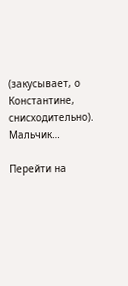(закусывает, о Константине, снисходительно). Мальчик…

Перейти на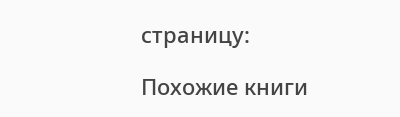страницу:

Похожие книги